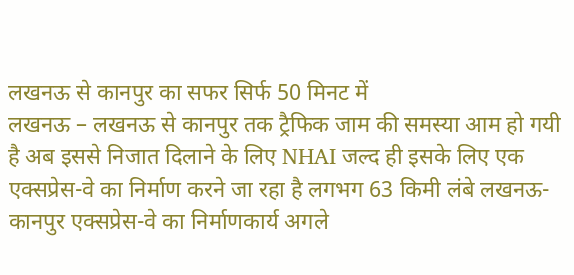लखनऊ से कानपुर का सफर सिर्फ 50 मिनट में
लखनऊ – लखनऊ से कानपुर तक ट्रैफिक जाम की समस्या आम हो गयी है अब इससे निजात दिलाने के लिए NHAI जल्द ही इसके लिए एक एक्सप्रेस-वे का निर्माण करने जा रहा है लगभग 63 किमी लंबे लखनऊ-कानपुर एक्सप्रेस-वे का निर्माणकार्य अगले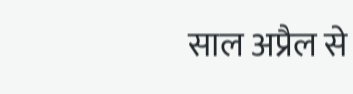साल अप्रैल से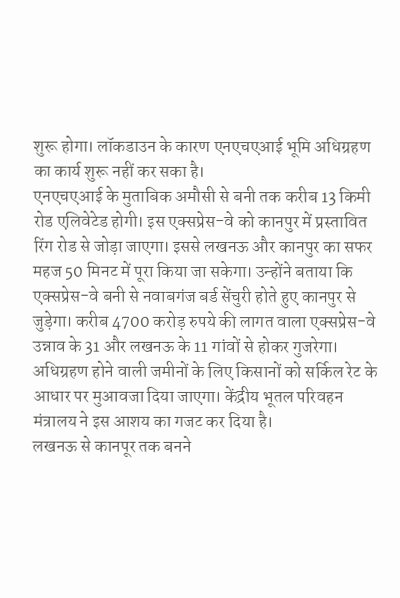शुरू होगा। लॉकडाउन के कारण एनएचएआई भूमि अधिग्रहण का कार्य शुरू नहीं कर सका है।
एनएचएआई के मुताबिक अमौसी से बनी तक करीब 13 किमी रोड एलिवेटेड होगी। इस एक्सप्रेस-वे को कानपुर में प्रस्तावित रिंग रोड से जोड़ा जाएगा। इससे लखनऊ और कानपुर का सफर महज 50 मिनट में पूरा किया जा सकेगा। उन्होंने बताया कि एक्सप्रेस-वे बनी से नवाबगंज बर्ड सेंचुरी होते हुए कानपुर से जुड़ेगा। करीब 4700 करोड़ रुपये की लागत वाला एक्सप्रेस-वे उन्नाव के 31 और लखनऊ के 11 गांवों से होकर गुजरेगा। अधिग्रहण होने वाली जमीनों के लिए किसानों को सर्किल रेट के आधार पर मुआवजा दिया जाएगा। केंद्रीय भूतल परिवहन मंत्रालय ने इस आशय का गजट कर दिया है।
लखनऊ से कानपूर तक बनने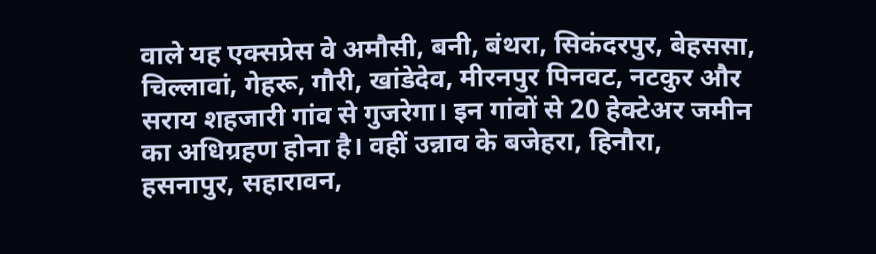वाले यह एक्सप्रेस वे अमौसी, बनी, बंथरा, सिकंदरपुर, बेहससा, चिल्लावां, गेहरू, गौरी, खांडेदेव, मीरनपुर पिनवट, नटकुर और सराय शहजारी गांव से गुजरेगा। इन गांवों से 20 हेक्टेअर जमीन का अधिग्रहण होना है। वहीं उन्नाव के बजेहरा, हिनौरा, हसनापुर, सहारावन,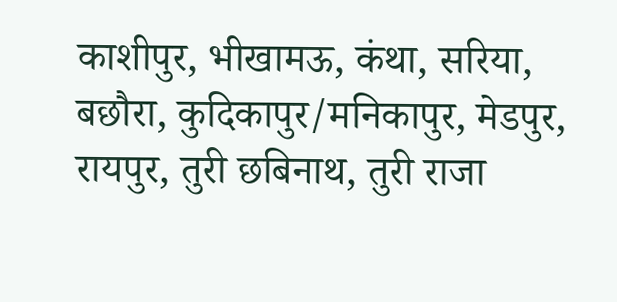काशीपुर, भीखामऊ, कंथा, सरिया, बछौरा, कुदिकापुर/मनिकापुर, मेडपुर, रायपुर, तुरी छबिनाथ, तुरी राजा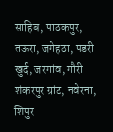साहिब, पाठकपुर, तऊरा, जगेहठा, पडरी खुर्द, जरगांव, गौरी शंकरपुर ग्रांट, नवेरना, शिपुर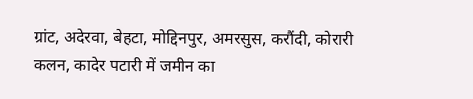ग्रांट, अदेरवा, बेहटा, मोद्दिनपुर, अमरसुस, करौंदी, कोरारी कलन, कादेर पटारी में जमीन का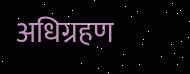अधिग्रहण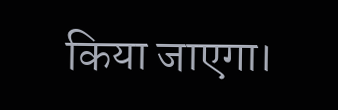किया जाएगा।